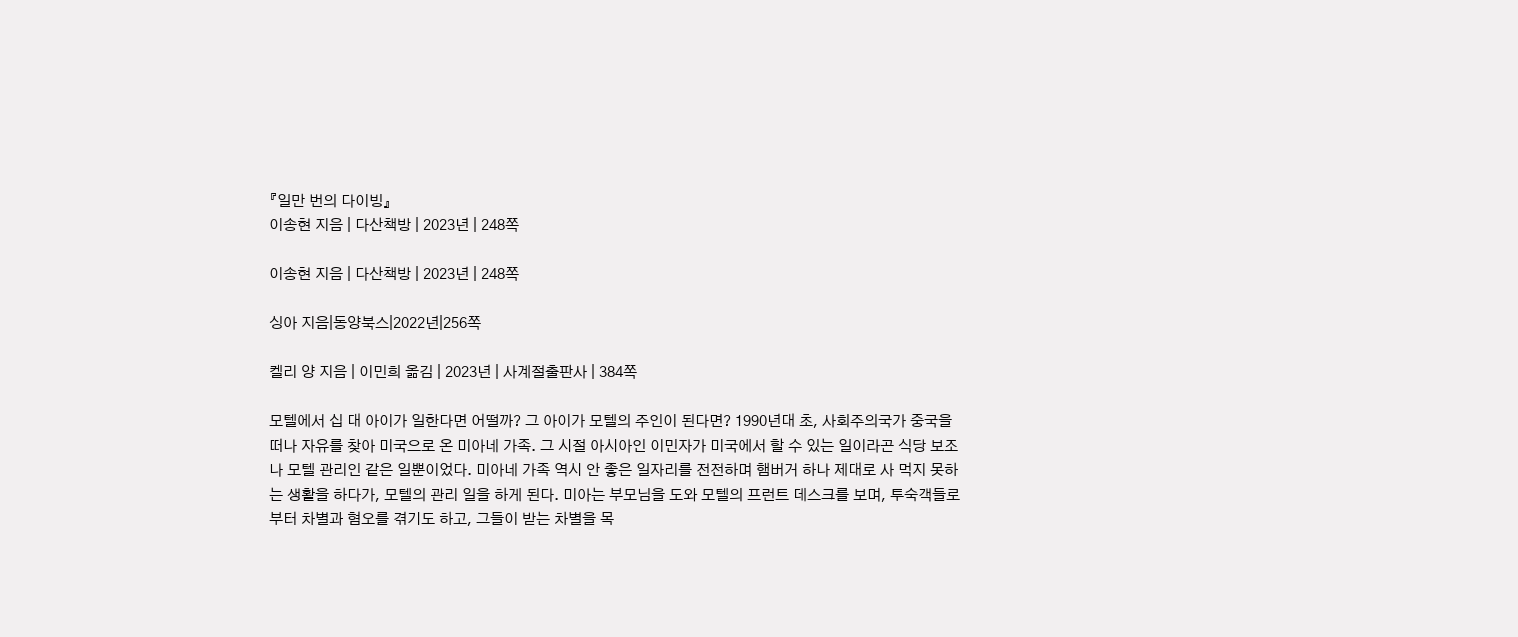『일만 번의 다이빙』
이송현 지음 | 다산책방 | 2023년 | 248쪽

이송현 지음 | 다산책방 | 2023년 | 248쪽

싱아 지음|동양북스|2022년|256쪽

켈리 양 지음 | 이민희 옮김 | 2023년 | 사계절출판사 | 384쪽

모텔에서 십 대 아이가 일한다면 어떨까? 그 아이가 모텔의 주인이 된다면? 1990년대 초, 사회주의국가 중국을 떠나 자유를 찾아 미국으로 온 미아네 가족. 그 시절 아시아인 이민자가 미국에서 할 수 있는 일이라곤 식당 보조나 모텔 관리인 같은 일뿐이었다. 미아네 가족 역시 안 좋은 일자리를 전전하며 햄버거 하나 제대로 사 먹지 못하는 생활을 하다가, 모텔의 관리 일을 하게 된다. 미아는 부모님을 도와 모텔의 프런트 데스크를 보며, 투숙객들로부터 차별과 혐오를 겪기도 하고, 그들이 받는 차별을 목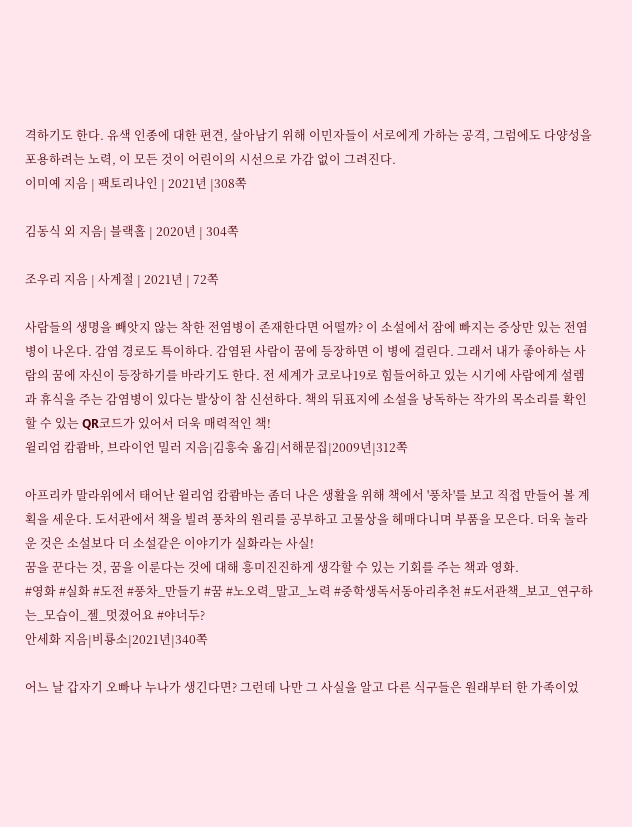격하기도 한다. 유색 인종에 대한 편견, 살아남기 위해 이민자들이 서로에게 가하는 공격, 그럼에도 다양성을 포용하려는 노력, 이 모든 것이 어린이의 시선으로 가감 없이 그려진다.
이미예 지음 | 팩토리나인 | 2021년 |308쪽

김동식 외 지음| 블랙홀 | 2020년 | 304쪽

조우리 지음 | 사계절 | 2021년 | 72쪽

사람들의 생명을 빼앗지 않는 착한 전염병이 존재한다면 어떨까? 이 소설에서 잠에 빠지는 증상만 있는 전염병이 나온다. 감염 경로도 특이하다. 감염된 사람이 꿈에 등장하면 이 병에 걸린다. 그래서 내가 좋아하는 사람의 꿈에 자신이 등장하기를 바라기도 한다. 전 세계가 코로나19로 힘들어하고 있는 시기에 사람에게 설렘과 휴식을 주는 감염병이 있다는 발상이 참 신선하다. 책의 뒤표지에 소설을 낭독하는 작가의 목소리를 확인할 수 있는 QR코드가 있어서 더욱 매력적인 책!
윌리엄 캄쾀바, 브라이언 밀러 지음|김흥숙 옮김|서해문집|2009년|312쪽

아프리카 말라위에서 태어난 윌리엄 캄쾀바는 좀더 나은 생활을 위해 책에서 '풍차'를 보고 직접 만들어 볼 계획을 세운다. 도서관에서 책을 빌려 풍차의 원리를 공부하고 고물상을 헤매다니며 부품을 모은다. 더욱 놀라운 것은 소설보다 더 소설같은 이야기가 실화라는 사실!
꿈을 꾼다는 것, 꿈을 이룬다는 것에 대해 흥미진진하게 생각할 수 있는 기회를 주는 책과 영화.
#영화 #실화 #도전 #풍차_만들기 #꿈 #노오력_말고_노력 #중학생독서동아리추천 #도서관책_보고_연구하는_모습이_젤_멋졌어요 #야너두?
안세화 지음|비룡소|2021년|340쪽

어느 날 갑자기 오빠나 누나가 생긴다면? 그런데 나만 그 사실을 알고 다른 식구들은 원래부터 한 가족이었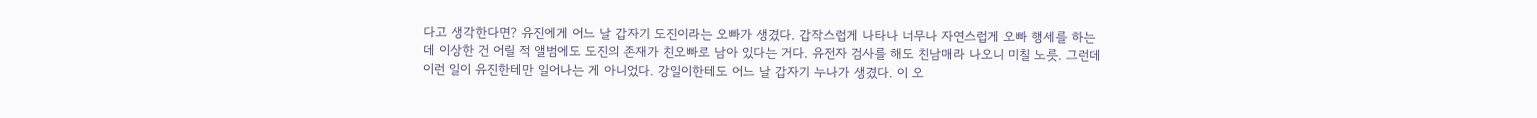다고 생각한다면? 유진에게 어느 날 갑자기 도진이라는 오빠가 생겼다. 갑작스럽게 나타나 너무나 자연스럽게 오빠 행세를 하는데 이상한 건 어릴 적 앨범에도 도진의 존재가 친오빠로 남아 있다는 거다. 유전자 검사를 해도 친남매라 나오니 미칠 노릇. 그런데 이런 일이 유진한테만 일어나는 게 아니었다. 강일이한테도 어느 날 갑자기 누나가 생겼다. 이 오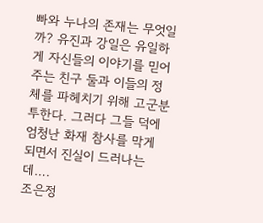빠와 누나의 존재는 무엇일까? 유진과 강일은 유일하게 자신들의 이야기를 믿어주는 친구 둘과 이들의 정체를 파헤치기 위해 고군분투한다. 그러다 그들 덕에 엄청난 화재 참사를 막게 되면서 진실이 드러나는데….
조은정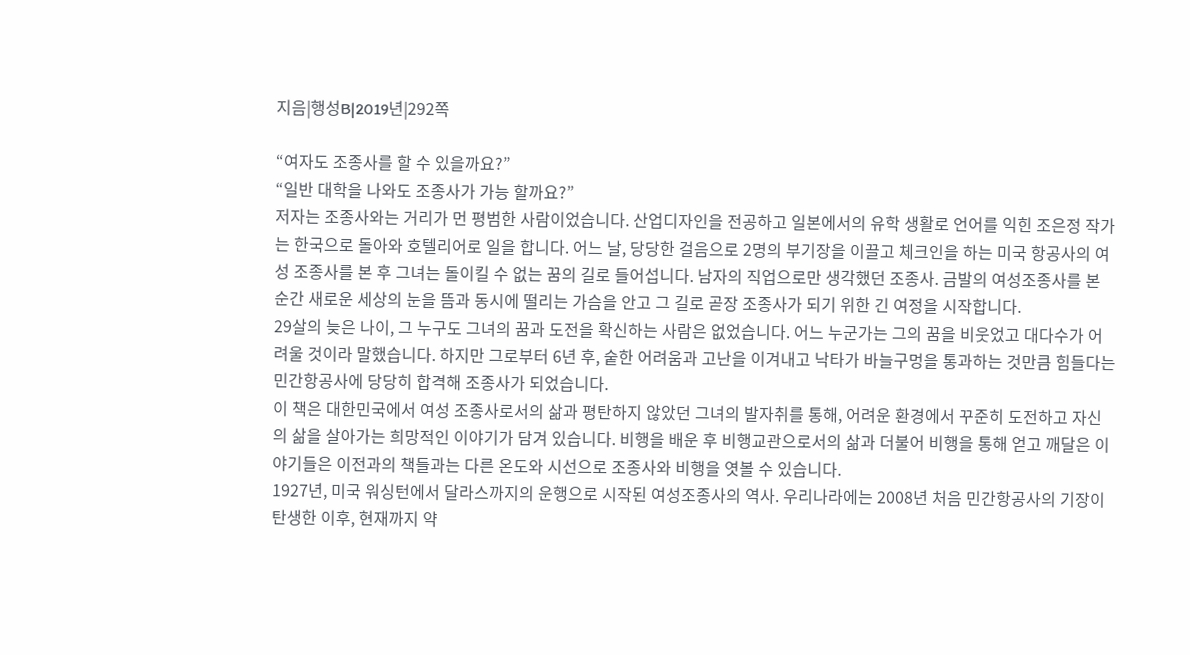지음|행성B|2019년|292쪽

“여자도 조종사를 할 수 있을까요?”
“일반 대학을 나와도 조종사가 가능 할까요?”
저자는 조종사와는 거리가 먼 평범한 사람이었습니다. 산업디자인을 전공하고 일본에서의 유학 생활로 언어를 익힌 조은정 작가는 한국으로 돌아와 호텔리어로 일을 합니다. 어느 날, 당당한 걸음으로 2명의 부기장을 이끌고 체크인을 하는 미국 항공사의 여성 조종사를 본 후 그녀는 돌이킬 수 없는 꿈의 길로 들어섭니다. 남자의 직업으로만 생각했던 조종사. 금발의 여성조종사를 본 순간 새로운 세상의 눈을 뜸과 동시에 떨리는 가슴을 안고 그 길로 곧장 조종사가 되기 위한 긴 여정을 시작합니다.
29살의 늦은 나이, 그 누구도 그녀의 꿈과 도전을 확신하는 사람은 없었습니다. 어느 누군가는 그의 꿈을 비웃었고 대다수가 어려울 것이라 말했습니다. 하지만 그로부터 6년 후, 숱한 어려움과 고난을 이겨내고 낙타가 바늘구멍을 통과하는 것만큼 힘들다는 민간항공사에 당당히 합격해 조종사가 되었습니다.
이 책은 대한민국에서 여성 조종사로서의 삶과 평탄하지 않았던 그녀의 발자취를 통해, 어려운 환경에서 꾸준히 도전하고 자신의 삶을 살아가는 희망적인 이야기가 담겨 있습니다. 비행을 배운 후 비행교관으로서의 삶과 더불어 비행을 통해 얻고 깨달은 이야기들은 이전과의 책들과는 다른 온도와 시선으로 조종사와 비행을 엿볼 수 있습니다.
1927년, 미국 워싱턴에서 달라스까지의 운행으로 시작된 여성조종사의 역사. 우리나라에는 2008년 처음 민간항공사의 기장이 탄생한 이후, 현재까지 약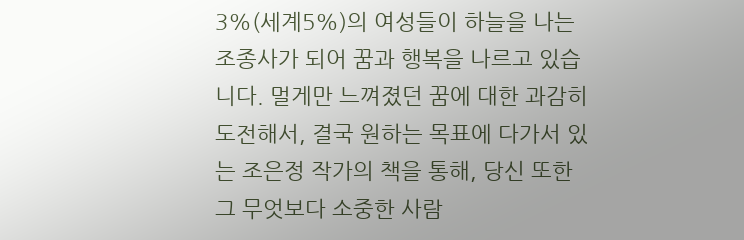3%(세계5%)의 여성들이 하늘을 나는 조종사가 되어 꿈과 행복을 나르고 있습니다. 멀게만 느껴졌던 꿈에 대한 과감히 도전해서, 결국 원하는 목표에 다가서 있는 조은정 작가의 책을 통해, 당신 또한 그 무엇보다 소중한 사람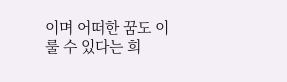이며 어떠한 꿈도 이룰 수 있다는 희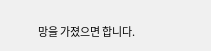망을 가졌으면 합니다.